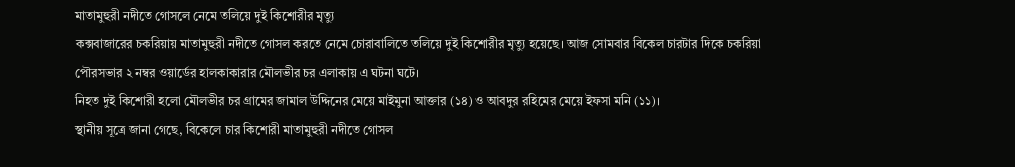মাতামুহুরী নদীতে গোসলে নেমে তলিয়ে দুই কিশোরীর মৃত্যু
কক্সবাজারের চকরিয়ায় মাতামুহুরী নদীতে গোসল করতে নেমে চোরাবালিতে তলিয়ে দুই কিশোরীর মৃত্যু হয়েছে। আজ সোমবার বিকেল চারটার দিকে চকরিয়া পৌরসভার ২ নম্বর ওয়ার্ডের হালকাকারার মৌলভীর চর এলাকায় এ ঘটনা ঘটে।
নিহত দুই কিশোরী হলো মৌলভীর চর গ্রামের জামাল উদ্দিনের মেয়ে মাইমুনা আক্তার (১৪) ও আবদুর রহিমের মেয়ে ইফসা মনি (১১)।
স্থানীয় সূত্রে জানা গেছে, বিকেলে চার কিশোরী মাতামুহুরী নদীতে গোসল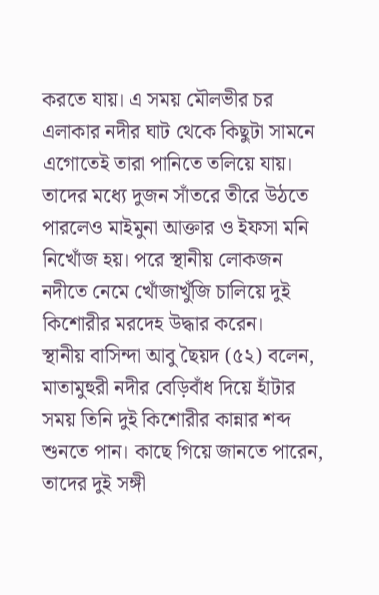করতে যায়। এ সময় মৌলভীর চর এলাকার নদীর ঘাট থেকে কিছুটা সামনে এগোতেই তারা পানিতে তলিয়ে যায়। তাদের মধ্যে দুজন সাঁতরে তীরে উঠতে পারলেও মাইমুনা আক্তার ও ইফসা মনি নিখোঁজ হয়। পরে স্থানীয় লোকজন নদীতে নেমে খোঁজাখুঁজি চালিয়ে দুই কিশোরীর মরদেহ উদ্ধার করেন।
স্থানীয় বাসিন্দা আবু ছৈয়দ (৫২) বলেন, মাতামুহুরী নদীর বেড়িবাঁধ দিয়ে হাঁটার সময় তিনি দুই কিশোরীর কান্নার শব্দ শুনতে পান। কাছে গিয়ে জানতে পারেন, তাদের দুই সঙ্গী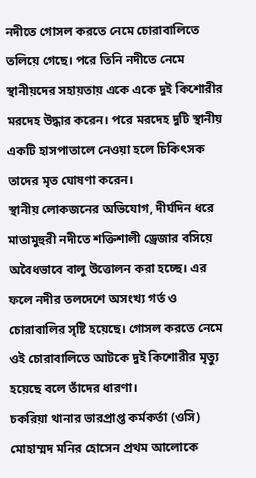নদীতে গোসল করতে নেমে চোরাবালিতে তলিয়ে গেছে। পরে তিনি নদীতে নেমে স্থানীয়দের সহায়তায় একে একে দুই কিশোরীর মরদেহ উদ্ধার করেন। পরে মরদেহ দুটি স্থানীয় একটি হাসপাতালে নেওয়া হলে চিকিৎসক তাদের মৃত ঘোষণা করেন।
স্থানীয় লোকজনের অভিযোগ, দীর্ঘদিন ধরে মাতামুহুরী নদীতে শক্তিশালী ড্রেজার বসিয়ে অবৈধভাবে বালু উত্তোলন করা হচ্ছে। এর ফলে নদীর তলদেশে অসংখ্য গর্ত ও চোরাবালির সৃষ্টি হয়েছে। গোসল করতে নেমে ওই চোরাবালিতে আটকে দুই কিশোরীর মৃত্যু হয়েছে বলে তাঁদের ধারণা।
চকরিয়া থানার ভারপ্রাপ্ত কর্মকর্তা (ওসি) মোহাম্মদ মনির হোসেন প্রথম আলোকে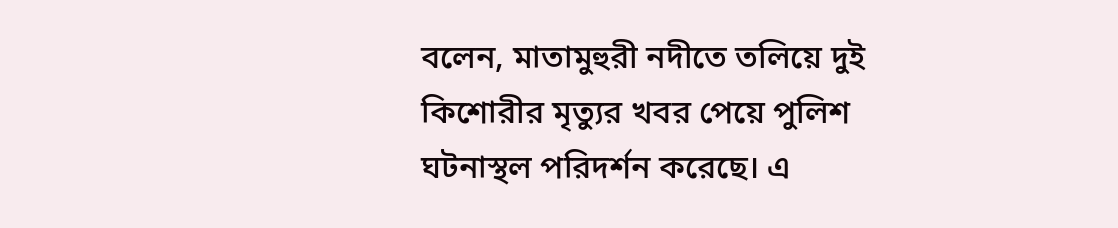বলেন, মাতামুহুরী নদীতে তলিয়ে দুই কিশোরীর মৃত্যুর খবর পেয়ে পুলিশ ঘটনাস্থল পরিদর্শন করেছে। এ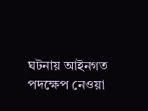ঘটনায় আইনগত পদক্ষেপ নেওয়া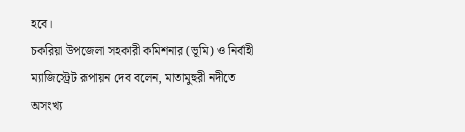হবে।
চকরিয়া উপজেলা সহকারী কমিশনার (ভূমি) ও নির্বাহী ম্যাজিস্ট্রেট রূপায়ন দেব বলেন, মাতামুহুরী নদীতে অসংখ্য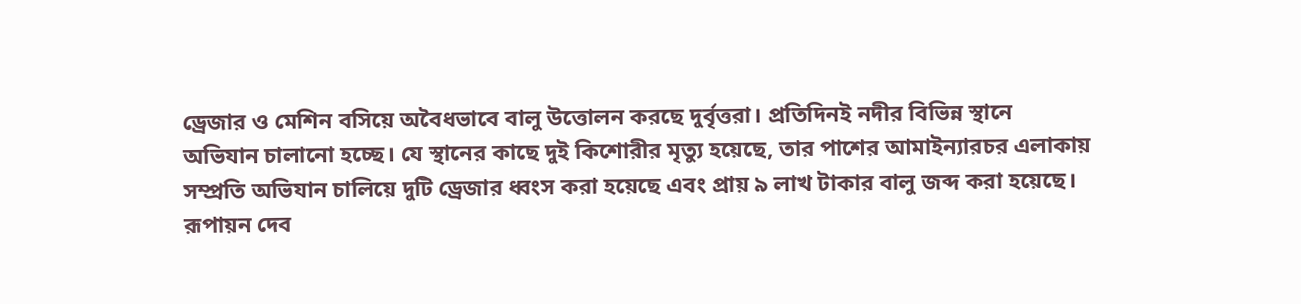ড্রেজার ও মেশিন বসিয়ে অবৈধভাবে বালু উত্তোলন করছে দুর্বৃত্তরা। প্রতিদিনই নদীর বিভিন্ন স্থানে অভিযান চালানো হচ্ছে। যে স্থানের কাছে দুই কিশোরীর মৃত্যু হয়েছে, তার পাশের আমাইন্যারচর এলাকায় সম্প্রতি অভিযান চালিয়ে দুটি ড্রেজার ধ্বংস করা হয়েছে এবং প্রায় ৯ লাখ টাকার বালু জব্দ করা হয়েছে।
রূপায়ন দেব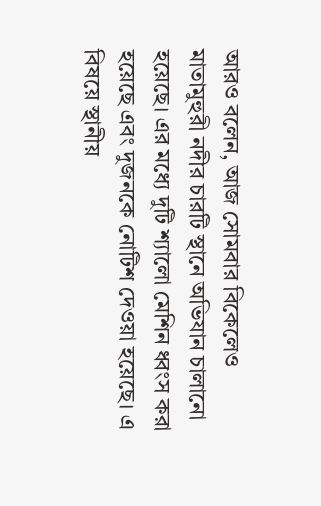আরও বলেন, আজ সোমবার বিকেলেও মাতামুহুরী নদীর চারটি স্থানে অভিযান চালানো হয়েছে। এর মধ্যে দুটি শ্যালো মেশিন ধ্বংস করা হয়েছে এবং দুজনকে নোটিশ দেওয়া হয়েছে। এ বিষয়ে স্থানীয়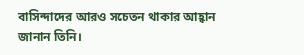বাসিন্দাদের আরও সচেতন থাকার আহ্বান জানান তিনি।